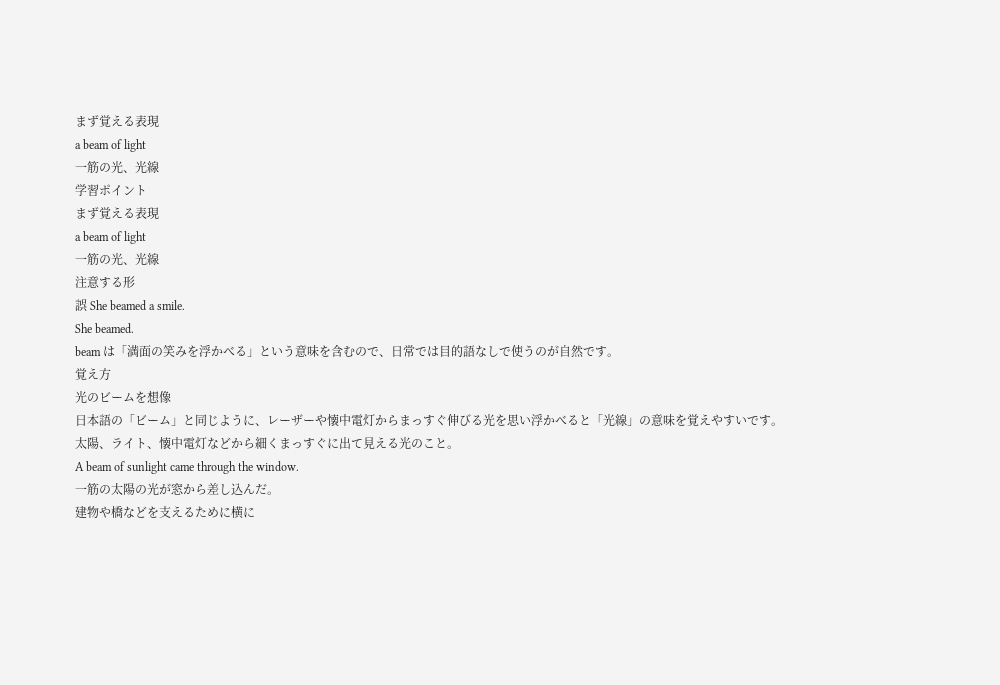まず覚える表現
a beam of light
一筋の光、光線
学習ポイント
まず覚える表現
a beam of light
一筋の光、光線
注意する形
誤 She beamed a smile.
She beamed.
beam は「満面の笑みを浮かべる」という意味を含むので、日常では目的語なしで使うのが自然です。
覚え方
光のビームを想像
日本語の「ビーム」と同じように、レーザーや懐中電灯からまっすぐ伸びる光を思い浮かべると「光線」の意味を覚えやすいです。
太陽、ライト、懐中電灯などから細くまっすぐに出て見える光のこと。
A beam of sunlight came through the window.
一筋の太陽の光が窓から差し込んだ。
建物や橋などを支えるために横に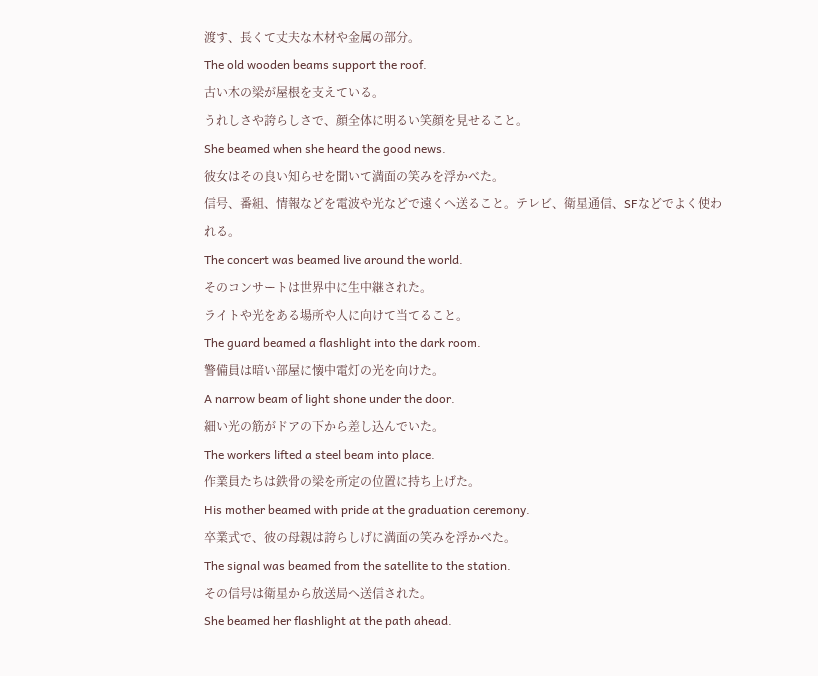渡す、長くて丈夫な木材や金属の部分。
The old wooden beams support the roof.
古い木の梁が屋根を支えている。
うれしさや誇らしさで、顔全体に明るい笑顔を見せること。
She beamed when she heard the good news.
彼女はその良い知らせを聞いて満面の笑みを浮かべた。
信号、番組、情報などを電波や光などで遠くへ送ること。テレビ、衛星通信、SFなどでよく使われる。
The concert was beamed live around the world.
そのコンサートは世界中に生中継された。
ライトや光をある場所や人に向けて当てること。
The guard beamed a flashlight into the dark room.
警備員は暗い部屋に懐中電灯の光を向けた。
A narrow beam of light shone under the door.
細い光の筋がドアの下から差し込んでいた。
The workers lifted a steel beam into place.
作業員たちは鉄骨の梁を所定の位置に持ち上げた。
His mother beamed with pride at the graduation ceremony.
卒業式で、彼の母親は誇らしげに満面の笑みを浮かべた。
The signal was beamed from the satellite to the station.
その信号は衛星から放送局へ送信された。
She beamed her flashlight at the path ahead.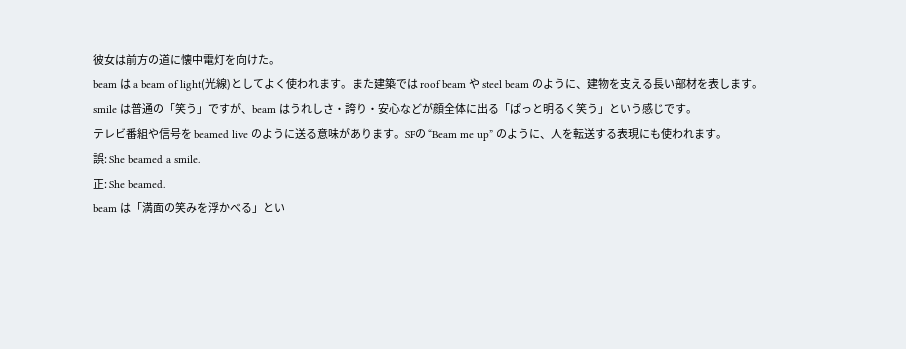彼女は前方の道に懐中電灯を向けた。
beam は a beam of light(光線)としてよく使われます。また建築では roof beam や steel beam のように、建物を支える長い部材を表します。
smile は普通の「笑う」ですが、beam はうれしさ・誇り・安心などが顔全体に出る「ぱっと明るく笑う」という感じです。
テレビ番組や信号を beamed live のように送る意味があります。SFの “Beam me up” のように、人を転送する表現にも使われます。
誤: She beamed a smile.
正: She beamed.
beam は「満面の笑みを浮かべる」とい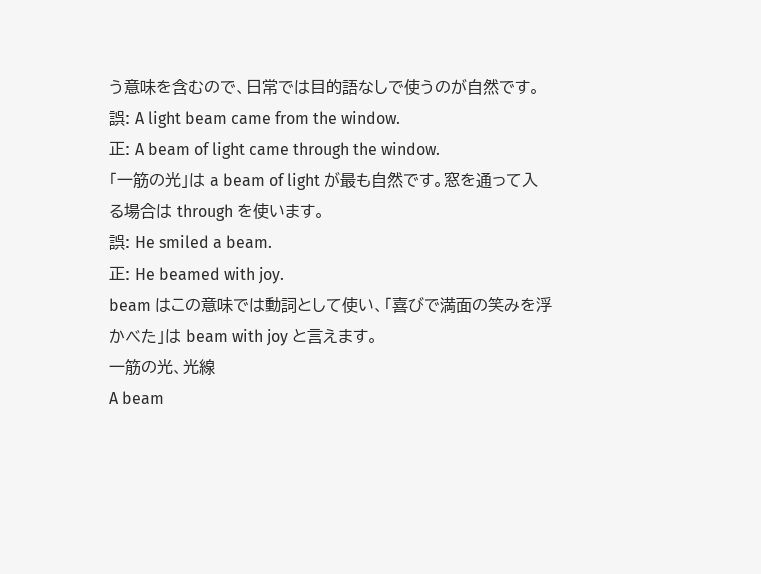う意味を含むので、日常では目的語なしで使うのが自然です。
誤: A light beam came from the window.
正: A beam of light came through the window.
「一筋の光」は a beam of light が最も自然です。窓を通って入る場合は through を使います。
誤: He smiled a beam.
正: He beamed with joy.
beam はこの意味では動詞として使い、「喜びで満面の笑みを浮かべた」は beam with joy と言えます。
一筋の光、光線
A beam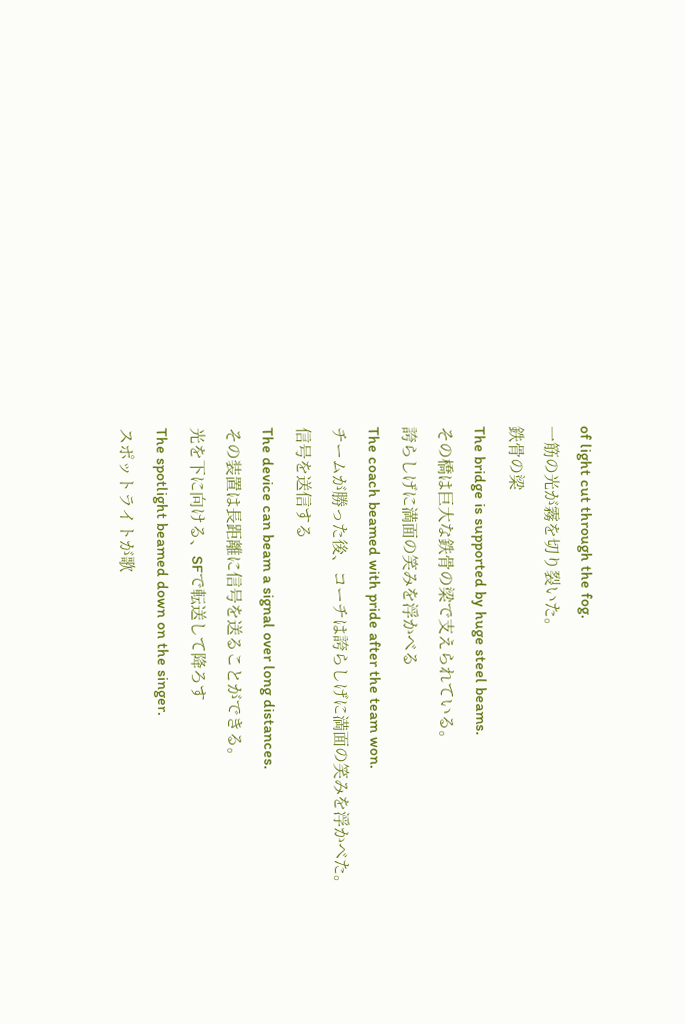of light cut through the fog.
一筋の光が霧を切り裂いた。
鉄骨の梁
The bridge is supported by huge steel beams.
その橋は巨大な鉄骨の梁で支えられている。
誇らしげに満面の笑みを浮かべる
The coach beamed with pride after the team won.
チームが勝った後、コーチは誇らしげに満面の笑みを浮かべた。
信号を送信する
The device can beam a signal over long distances.
その装置は長距離に信号を送ることができる。
光を下に向ける、SFで転送して降ろす
The spotlight beamed down on the singer.
スポットライトが歌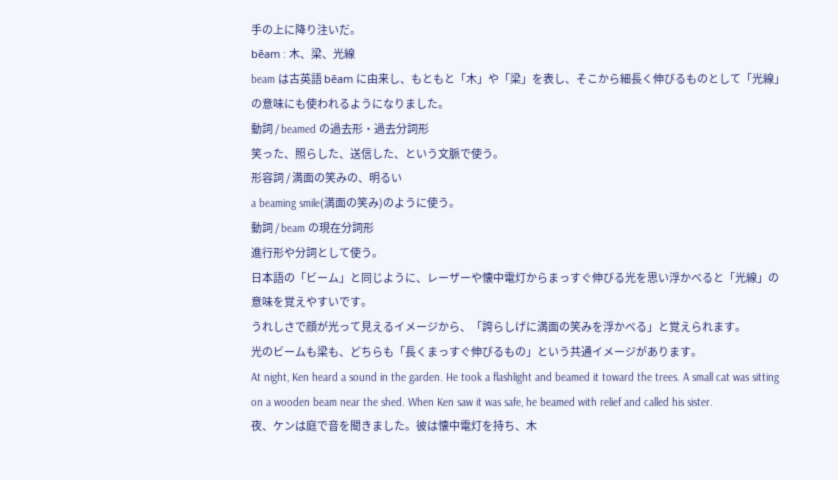手の上に降り注いだ。
bēam : 木、梁、光線
beam は古英語 bēam に由来し、もともと「木」や「梁」を表し、そこから細長く伸びるものとして「光線」の意味にも使われるようになりました。
動詞 / beamed の過去形・過去分詞形
笑った、照らした、送信した、という文脈で使う。
形容詞 / 満面の笑みの、明るい
a beaming smile(満面の笑み)のように使う。
動詞 / beam の現在分詞形
進行形や分詞として使う。
日本語の「ビーム」と同じように、レーザーや懐中電灯からまっすぐ伸びる光を思い浮かべると「光線」の意味を覚えやすいです。
うれしさで顔が光って見えるイメージから、「誇らしげに満面の笑みを浮かべる」と覚えられます。
光のビームも梁も、どちらも「長くまっすぐ伸びるもの」という共通イメージがあります。
At night, Ken heard a sound in the garden. He took a flashlight and beamed it toward the trees. A small cat was sitting on a wooden beam near the shed. When Ken saw it was safe, he beamed with relief and called his sister.
夜、ケンは庭で音を聞きました。彼は懐中電灯を持ち、木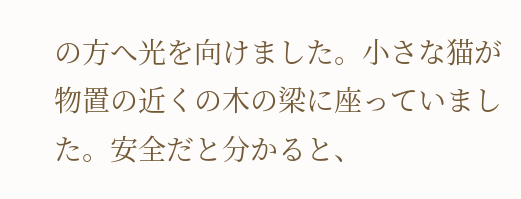の方へ光を向けました。小さな猫が物置の近くの木の梁に座っていました。安全だと分かると、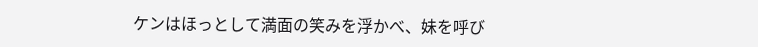ケンはほっとして満面の笑みを浮かべ、妹を呼び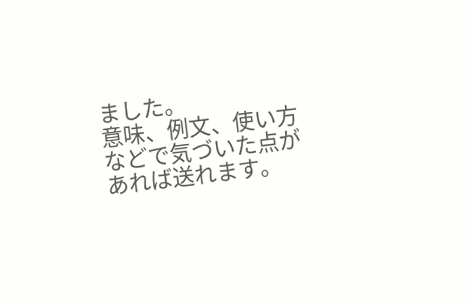ました。
意味、例文、使い方などで気づいた点があれば送れます。